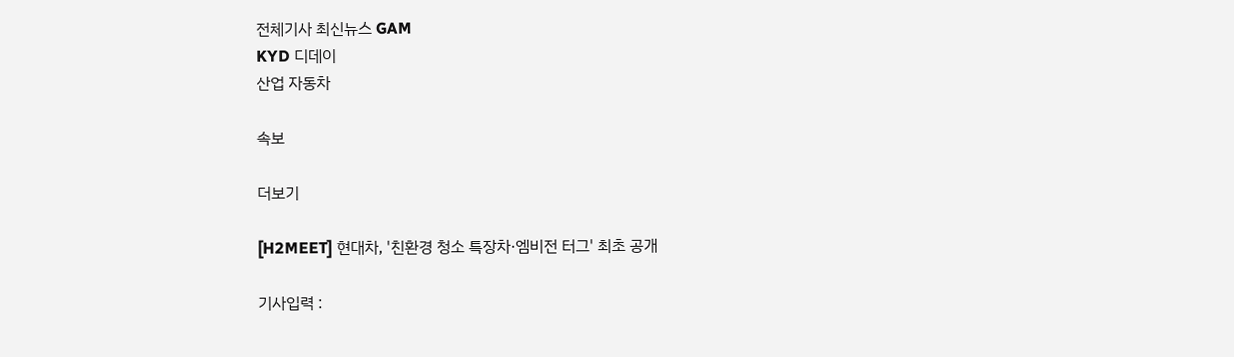전체기사 최신뉴스 GAM
KYD 디데이
산업 자동차

속보

더보기

[H2MEET] 현대차, '친환경 청소 특장차·엠비전 터그' 최초 공개

기사입력 :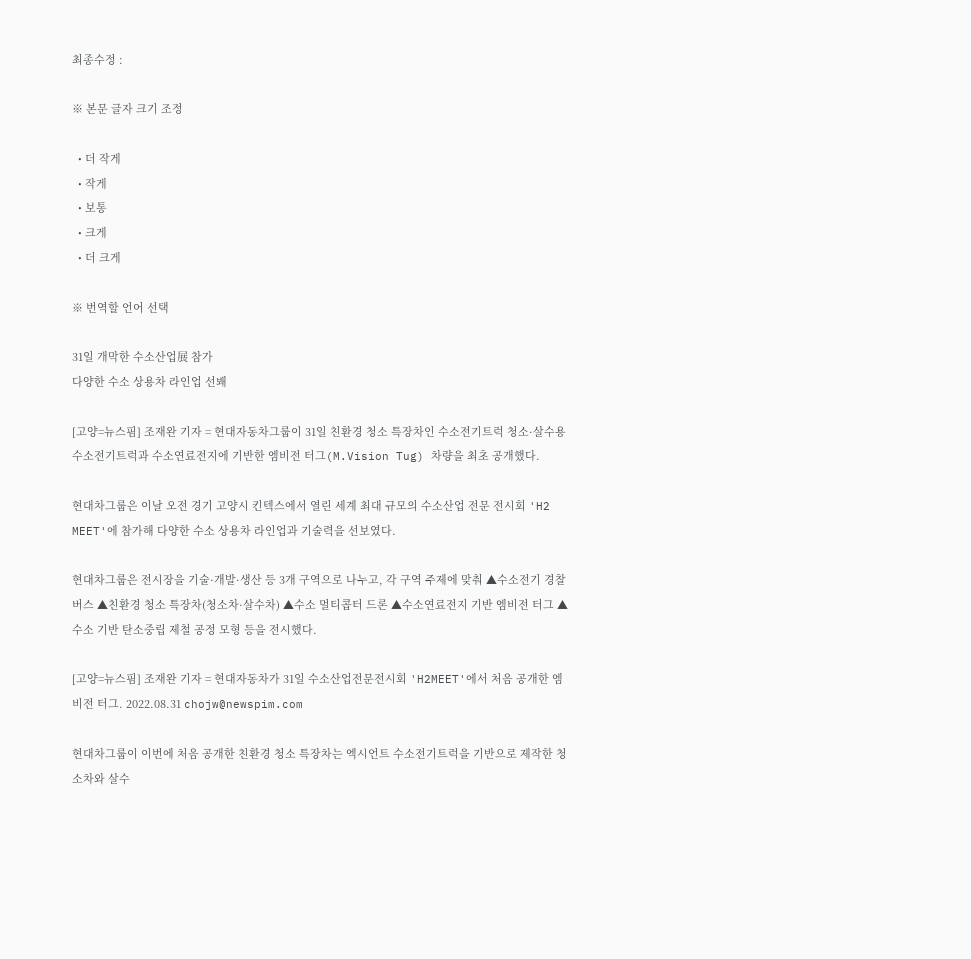최종수정 :

※ 본문 글자 크기 조정

  • 더 작게
  • 작게
  • 보통
  • 크게
  • 더 크게

※ 번역할 언어 선택

31일 개막한 수소산업展 참가
다양한 수소 상용차 라인업 선봬

[고양=뉴스핌] 조재완 기자 = 현대자동차그룹이 31일 친환경 청소 특장차인 수소전기트럭 청소·살수용 수소전기트럭과 수소연료전지에 기반한 엠비전 터그(M.Vision Tug) 차량을 최초 공개했다.

현대차그룹은 이날 오전 경기 고양시 킨텍스에서 열린 세계 최대 규모의 수소산업 전문 전시회 'H2 MEET'에 참가해 다양한 수소 상용차 라인업과 기술력을 선보였다.

현대차그룹은 전시장을 기술·개발·생산 등 3개 구역으로 나누고, 각 구역 주제에 맞춰 ▲수소전기 경찰버스 ▲친환경 청소 특장차(청소차·살수차) ▲수소 멀티콥터 드론 ▲수소연료전지 기반 엠비전 터그 ▲수소 기반 탄소중립 제철 공정 모형 등을 전시했다.

[고양=뉴스핌] 조재완 기자 = 현대자동차가 31일 수소산업전문전시회 'H2MEET'에서 처음 공개한 엠비전 터그. 2022.08.31 chojw@newspim.com

현대차그룹이 이번에 처음 공개한 친환경 청소 특장차는 엑시언트 수소전기트럭을 기반으로 제작한 청소차와 살수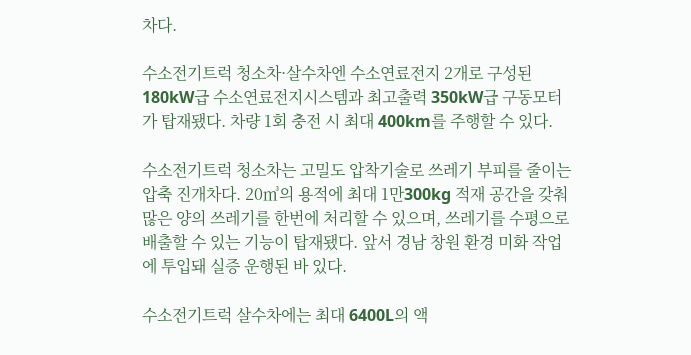차다.

수소전기트럭 청소차·살수차엔 수소연료전지 2개로 구성된 180kW급 수소연료전지시스템과 최고출력 350kW급 구동모터가 탑재됐다. 차량 1회 충전 시 최대 400km를 주행할 수 있다.

수소전기트럭 청소차는 고밀도 압착기술로 쓰레기 부피를 줄이는 압축 진개차다. 20㎥의 용적에 최대 1만300kg 적재 공간을 갖춰 많은 양의 쓰레기를 한번에 처리할 수 있으며, 쓰레기를 수평으로 배출할 수 있는 기능이 탑재됐다. 앞서 경남 창원 환경 미화 작업에 투입돼 실증 운행된 바 있다.

수소전기트럭 살수차에는 최대 6400L의 액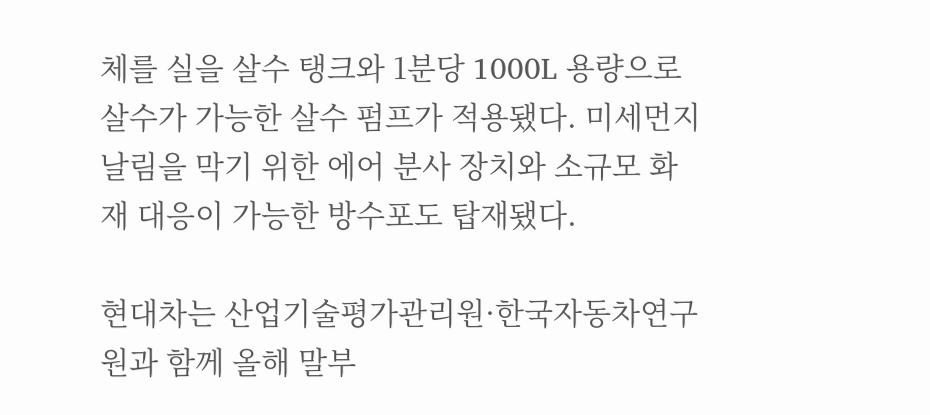체를 실을 살수 탱크와 1분당 1000L 용량으로 살수가 가능한 살수 펌프가 적용됐다. 미세먼지 날림을 막기 위한 에어 분사 장치와 소규모 화재 대응이 가능한 방수포도 탑재됐다.

현대차는 산업기술평가관리원·한국자동차연구원과 함께 올해 말부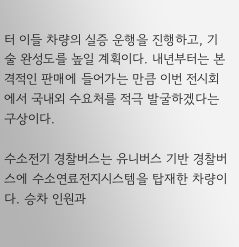터 이들 차량의 실증 운행을 진행하고, 기술 완성도를 높일 계획이다. 내년부터는 본격적인 판매에 들어가는 만큼 이번 전시회에서 국내외 수요처를 적극 발굴하겠다는 구상이다.

수소전기 경찰버스는 유니버스 기반 경찰버스에 수소연료전지시스템을 탑재한 차량이다. 승차 인원과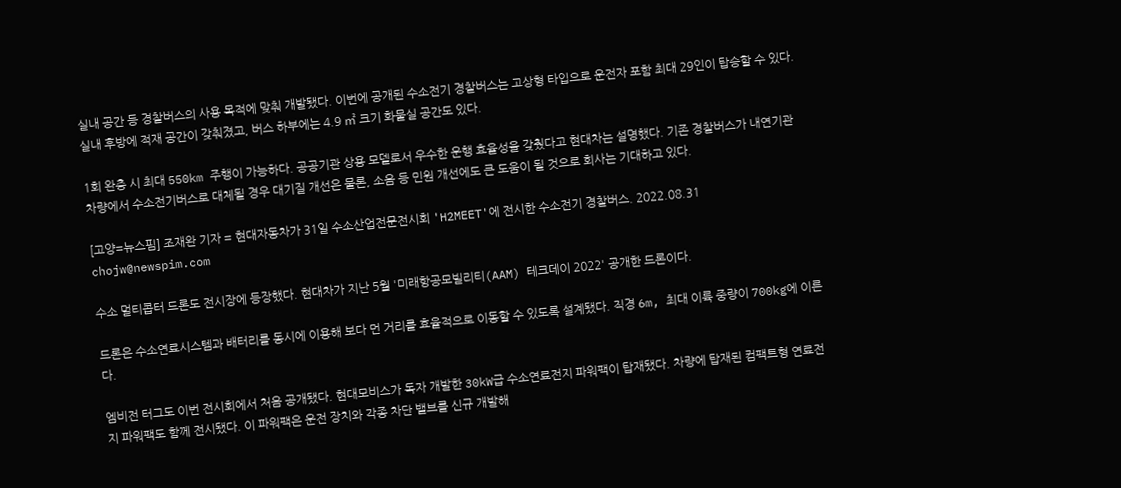실내 공간 등 경찰버스의 사용 목적에 맞춰 개발됐다. 이번에 공개된 수소전기 경찰버스는 고상형 타입으로 운전자 포함 최대 29인이 탑승할 수 있다. 실내 후방에 적재 공간이 갖춰졌고, 버스 하부에는 4.9 ㎡ 크기 화물실 공간도 있다.

1회 완충 시 최대 550km 주행이 가능하다. 공공기관 상용 모델로서 우수한 운행 효율성을 갖췄다고 현대차는 설명했다. 기존 경찰버스가 내연기관 차량에서 수소전기버스로 대체될 경우 대기질 개선은 물론, 소음 등 민원 개선에도 큰 도움이 될 것으로 회사는 기대하고 있다.

[고양=뉴스핌] 조재완 기자 = 현대자동차가 31일 수소산업전문전시회 'H2MEET'에 전시한 수소전기 경찰버스. 2022.08.31 chojw@newspim.com

수소 멀티콥터 드론도 전시장에 등장했다. 현대차가 지난 5월 '미래항공모빌리티(AAM) 테크데이 2022' 공개한 드론이다.

드론은 수소연료시스템과 배터리를 동시에 이용해 보다 먼 거리를 효율적으로 이동할 수 있도록 설계됐다. 직경 6m, 최대 이륙 중량이 700kg에 이른다.

엠비전 터그도 이번 전시회에서 처음 공개됐다. 현대모비스가 독자 개발한 30kW급 수소연료전지 파워팩이 탑재됐다. 차량에 탑재된 컴팩트형 연료전지 파워팩도 함께 전시됐다. 이 파워팩은 운전 장치와 각종 차단 밸브를 신규 개발해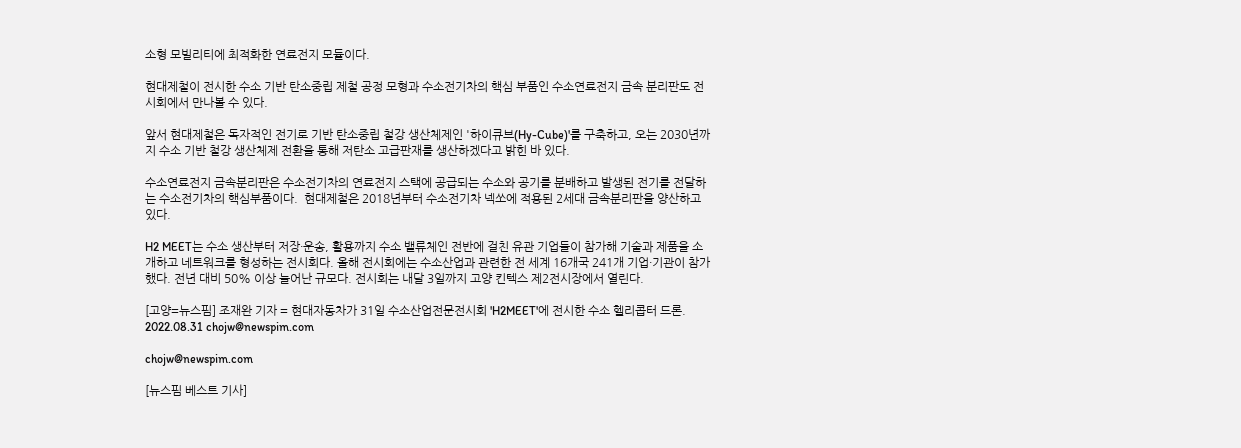소형 모빌리티에 최적화한 연료전지 모듈이다.

현대제철이 전시한 수소 기반 탄소중립 제철 공정 모형과 수소전기차의 핵심 부품인 수소연료전지 금속 분리판도 전시회에서 만나볼 수 있다.

앞서 현대제철은 독자적인 전기로 기반 탄소중립 철강 생산체제인 '하이큐브(Hy-Cube)'를 구축하고, 오는 2030년까지 수소 기반 철강 생산체제 전환을 통해 저탄소 고급판재를 생산하겠다고 밝힌 바 있다.

수소연료전지 금속분리판은 수소전기차의 연료전지 스택에 공급되는 수소와 공기를 분배하고 발생된 전기를 전달하는 수소전기차의 핵심부품이다.  현대제철은 2018년부터 수소전기차 넥쏘에 적용된 2세대 금속분리판을 양산하고 있다.

H2 MEET는 수소 생산부터 저장·운송, 활용까지 수소 밸류체인 전반에 걸친 유관 기업들이 참가해 기술과 제품을 소개하고 네트워크를 형성하는 전시회다. 올해 전시회에는 수소산업과 관련한 전 세계 16개국 241개 기업·기관이 참가했다. 전년 대비 50% 이상 늘어난 규모다. 전시회는 내달 3일까지 고양 킨텍스 제2전시장에서 열린다.

[고양=뉴스핌] 조재완 기자 = 현대자동차가 31일 수소산업전문전시회 'H2MEET'에 전시한 수소 헬리콥터 드론. 2022.08.31 chojw@newspim.com

chojw@newspim.com

[뉴스핌 베스트 기사]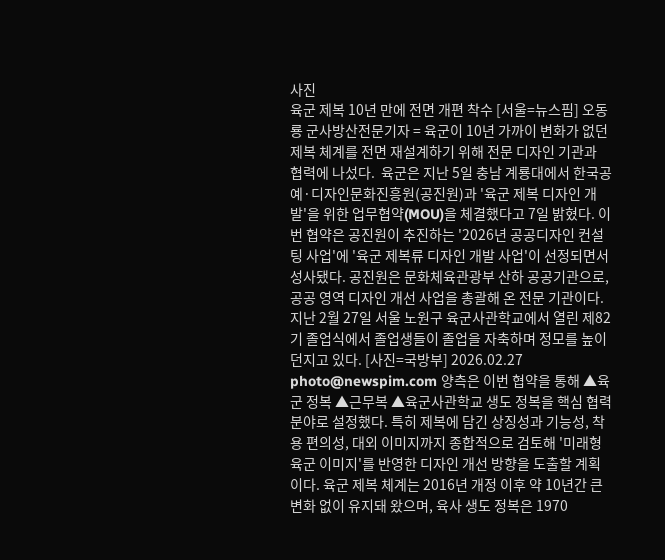사진
육군 제복 10년 만에 전면 개편 착수 [서울=뉴스핌] 오동룡 군사방산전문기자 = 육군이 10년 가까이 변화가 없던 제복 체계를 전면 재설계하기 위해 전문 디자인 기관과 협력에 나섰다.  육군은 지난 5일 충남 계룡대에서 한국공예·디자인문화진흥원(공진원)과 '육군 제복 디자인 개발'을 위한 업무협약(MOU)을 체결했다고 7일 밝혔다. 이번 협약은 공진원이 추진하는 '2026년 공공디자인 컨설팅 사업'에 '육군 제복류 디자인 개발 사업'이 선정되면서 성사됐다. 공진원은 문화체육관광부 산하 공공기관으로, 공공 영역 디자인 개선 사업을 총괄해 온 전문 기관이다. 지난 2월 27일 서울 노원구 육군사관학교에서 열린 제82기 졸업식에서 졸업생들이 졸업을 자축하며 정모를 높이 던지고 있다. [사진=국방부] 2026.02.27 photo@newspim.com 양측은 이번 협약을 통해 ▲육군 정복 ▲근무복 ▲육군사관학교 생도 정복을 핵심 협력 분야로 설정했다. 특히 제복에 담긴 상징성과 기능성, 착용 편의성, 대외 이미지까지 종합적으로 검토해 '미래형 육군 이미지'를 반영한 디자인 개선 방향을 도출할 계획이다. 육군 제복 체계는 2016년 개정 이후 약 10년간 큰 변화 없이 유지돼 왔으며, 육사 생도 정복은 1970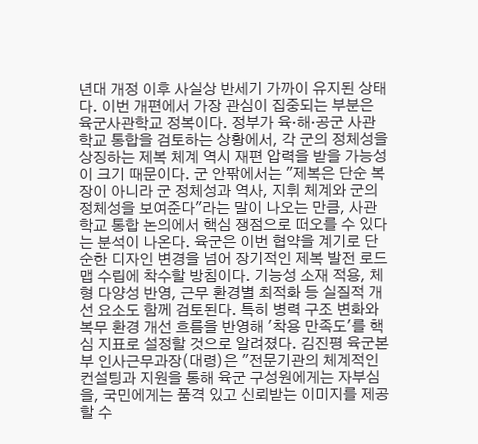년대 개정 이후 사실상 반세기 가까이 유지된 상태다. 이번 개편에서 가장 관심이 집중되는 부분은 육군사관학교 정복이다. 정부가 육·해·공군 사관학교 통합을 검토하는 상황에서, 각 군의 정체성을 상징하는 제복 체계 역시 재편 압력을 받을 가능성이 크기 때문이다. 군 안팎에서는 "제복은 단순 복장이 아니라 군 정체성과 역사, 지휘 체계와 군의 정체성을 보여준다"라는 말이 나오는 만큼, 사관학교 통합 논의에서 핵심 쟁점으로 떠오를 수 있다는 분석이 나온다. 육군은 이번 협약을 계기로 단순한 디자인 변경을 넘어 장기적인 제복 발전 로드맵 수립에 착수할 방침이다. 기능성 소재 적용, 체형 다양성 반영, 근무 환경별 최적화 등 실질적 개선 요소도 함께 검토된다. 특히 병력 구조 변화와 복무 환경 개선 흐름을 반영해 '착용 만족도'를 핵심 지표로 설정할 것으로 알려졌다. 김진평 육군본부 인사근무과장(대령)은 "전문기관의 체계적인 컨설팅과 지원을 통해 육군 구성원에게는 자부심을, 국민에게는 품격 있고 신뢰받는 이미지를 제공할 수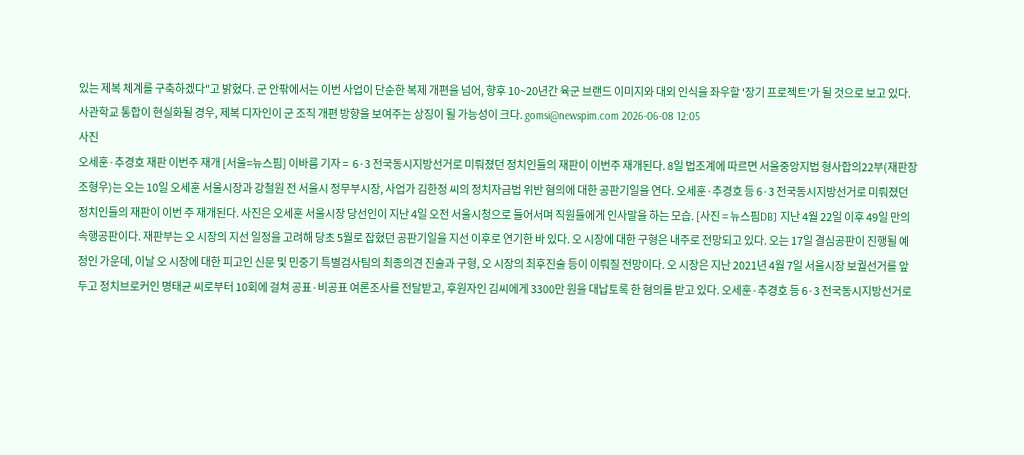있는 제복 체계를 구축하겠다"고 밝혔다. 군 안팎에서는 이번 사업이 단순한 복제 개편을 넘어, 향후 10~20년간 육군 브랜드 이미지와 대외 인식을 좌우할 '장기 프로젝트'가 될 것으로 보고 있다. 사관학교 통합이 현실화될 경우, 제복 디자인이 군 조직 개편 방향을 보여주는 상징이 될 가능성이 크다. gomsi@newspim.com 2026-06-08 12:05
사진
오세훈·추경호 재판 이번주 재개 [서울=뉴스핌] 이바름 기자 =  6·3 전국동시지방선거로 미뤄졌던 정치인들의 재판이 이번주 재개된다. 8일 법조계에 따르면 서울중앙지법 형사합의22부(재판장 조형우)는 오는 10일 오세훈 서울시장과 강철원 전 서울시 정무부시장, 사업가 김한정 씨의 정치자금법 위반 혐의에 대한 공판기일을 연다. 오세훈·추경호 등 6·3 전국동시지방선거로 미뤄졌던 정치인들의 재판이 이번 주 재개된다. 사진은 오세훈 서울시장 당선인이 지난 4일 오전 서울시청으로 들어서며 직원들에게 인사말을 하는 모습. [사진 = 뉴스핌DB] 지난 4월 22일 이후 49일 만의 속행공판이다. 재판부는 오 시장의 지선 일정을 고려해 당초 5월로 잡혔던 공판기일을 지선 이후로 연기한 바 있다. 오 시장에 대한 구형은 내주로 전망되고 있다. 오는 17일 결심공판이 진행될 예정인 가운데, 이날 오 시장에 대한 피고인 신문 및 민중기 특별검사팀의 최종의견 진술과 구형, 오 시장의 최후진술 등이 이뤄질 전망이다. 오 시장은 지난 2021년 4월 7일 서울시장 보궐선거를 앞두고 정치브로커인 명태균 씨로부터 10회에 걸쳐 공표·비공표 여론조사를 전달받고, 후원자인 김씨에게 3300만 원을 대납토록 한 혐의를 받고 있다. 오세훈·추경호 등 6·3 전국동시지방선거로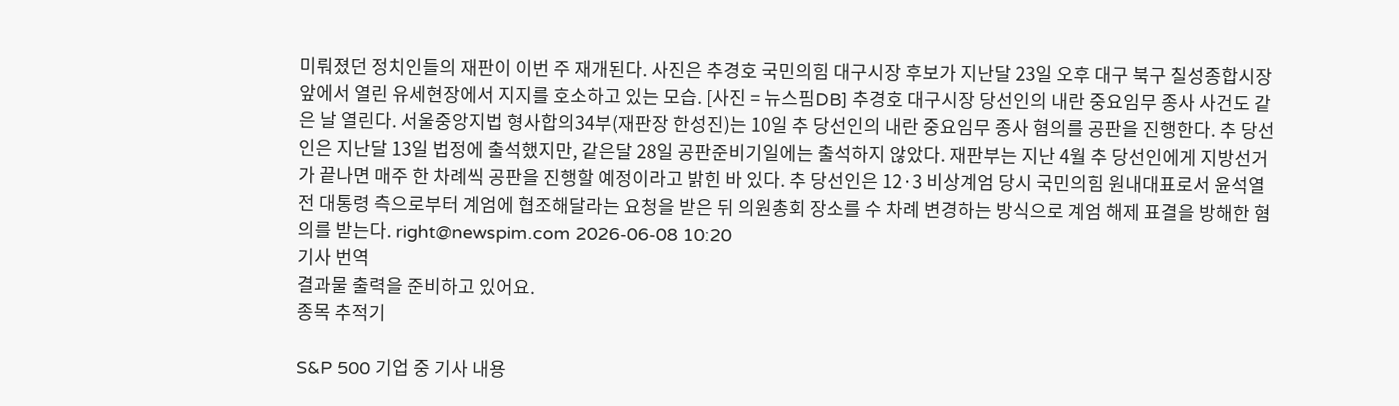미뤄졌던 정치인들의 재판이 이번 주 재개된다. 사진은 추경호 국민의힘 대구시장 후보가 지난달 23일 오후 대구 북구 칠성종합시장 앞에서 열린 유세현장에서 지지를 호소하고 있는 모습. [사진 = 뉴스핌DB] 추경호 대구시장 당선인의 내란 중요임무 종사 사건도 같은 날 열린다. 서울중앙지법 형사합의34부(재판장 한성진)는 10일 추 당선인의 내란 중요임무 종사 혐의를 공판을 진행한다. 추 당선인은 지난달 13일 법정에 출석했지만, 같은달 28일 공판준비기일에는 출석하지 않았다. 재판부는 지난 4월 추 당선인에게 지방선거가 끝나면 매주 한 차례씩 공판을 진행할 예정이라고 밝힌 바 있다. 추 당선인은 12·3 비상계엄 당시 국민의힘 원내대표로서 윤석열 전 대통령 측으로부터 계엄에 협조해달라는 요청을 받은 뒤 의원총회 장소를 수 차례 변경하는 방식으로 계엄 해제 표결을 방해한 혐의를 받는다. right@newspim.com 2026-06-08 10:20
기사 번역
결과물 출력을 준비하고 있어요.
종목 추적기

S&P 500 기업 중 기사 내용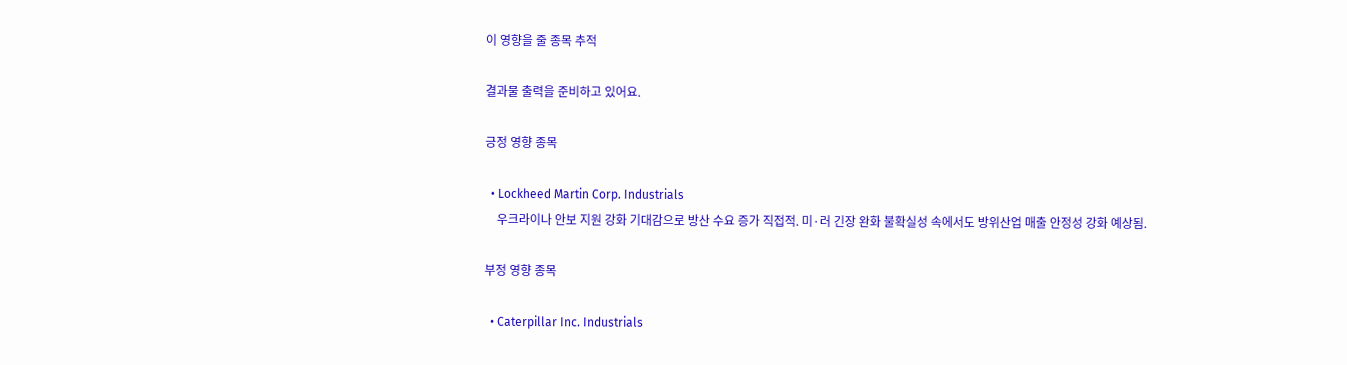이 영향을 줄 종목 추적

결과물 출력을 준비하고 있어요.

긍정 영향 종목

  • Lockheed Martin Corp. Industrials
    우크라이나 안보 지원 강화 기대감으로 방산 수요 증가 직접적. 미·러 긴장 완화 불확실성 속에서도 방위산업 매출 안정성 강화 예상됨.

부정 영향 종목

  • Caterpillar Inc. Industrials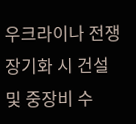우크라이나 전쟁 장기화 시 건설 및 중장비 수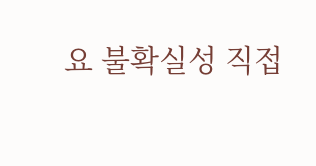요 불확실성 직접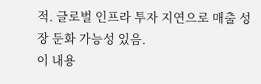적. 글로벌 인프라 투자 지연으로 매출 성장 둔화 가능성 있음.
이 내용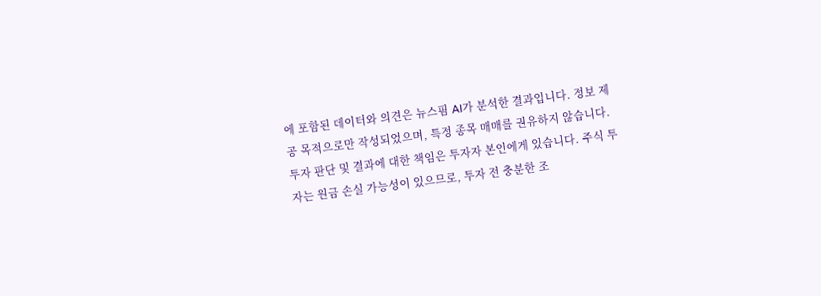에 포함된 데이터와 의견은 뉴스핌 AI가 분석한 결과입니다. 정보 제공 목적으로만 작성되었으며, 특정 종목 매매를 권유하지 않습니다. 투자 판단 및 결과에 대한 책임은 투자자 본인에게 있습니다. 주식 투자는 원금 손실 가능성이 있으므로, 투자 전 충분한 조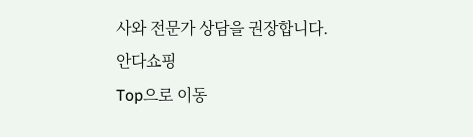사와 전문가 상담을 권장합니다.
안다쇼핑
Top으로 이동